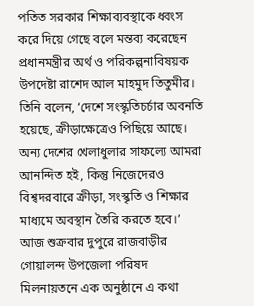পতিত সরকার শিক্ষাব্যবস্থাকে ধ্বংস করে দিয়ে গেছে বলে মন্তব্য করেছেন প্রধানমন্ত্রীর অর্থ ও পরিকল্পনাবিষয়ক উপদেষ্টা রাশেদ আল মাহমুদ তিতুমীর। তিনি বলেন, ‘দেশে সংস্কৃতিচর্চার অবনতি হয়েছে, ক্রীড়াক্ষেত্রেও পিছিয়ে আছে। অন্য দেশের খেলাধুলার সাফল্যে আমরা আনন্দিত হই, কিন্তু নিজেদেরও বিশ্বদরবারে ক্রীড়া, সংস্কৃতি ও শিক্ষার মাধ্যমে অবস্থান তৈরি করতে হবে।’
আজ শুক্রবার দুপুরে রাজবাড়ীর গোয়ালন্দ উপজেলা পরিষদ মিলনায়তনে এক অনুষ্ঠানে এ কথা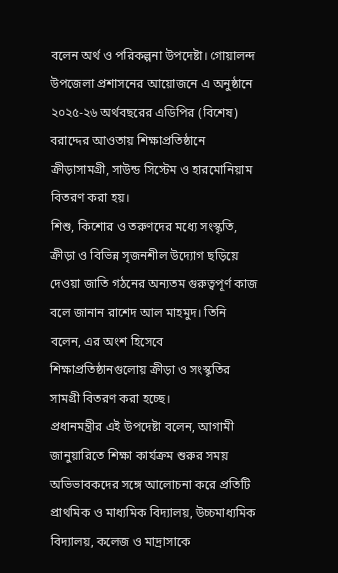বলেন অর্থ ও পরিকল্পনা উপদেষ্টা। গোয়ালন্দ উপজেলা প্রশাসনের আয়োজনে এ অনুষ্ঠানে ২০২৫-২৬ অর্থবছরের এডিপির (বিশেষ) বরাদ্দের আওতায় শিক্ষাপ্রতিষ্ঠানে ক্রীড়াসামগ্রী, সাউন্ড সিস্টেম ও হারমোনিয়াম বিতরণ করা হয়।
শিশু, কিশোর ও তরুণদের মধ্যে সংস্কৃতি, ক্রীড়া ও বিভিন্ন সৃজনশীল উদ্যোগ ছড়িয়ে দেওয়া জাতি গঠনের অন্যতম গুরুত্বপূর্ণ কাজ বলে জানান রাশেদ আল মাহমুদ। তিনি বলেন, এর অংশ হিসেবে শিক্ষাপ্রতিষ্ঠানগুলোয় ক্রীড়া ও সংস্কৃতির সামগ্রী বিতরণ করা হচ্ছে।
প্রধানমন্ত্রীর এই উপদেষ্টা বলেন, আগামী জানুয়ারিতে শিক্ষা কার্যক্রম শুরুর সময় অভিভাবকদের সঙ্গে আলোচনা করে প্রতিটি প্রাথমিক ও মাধ্যমিক বিদ্যালয়, উচ্চমাধ্যমিক বিদ্যালয়, কলেজ ও মাদ্রাসাকে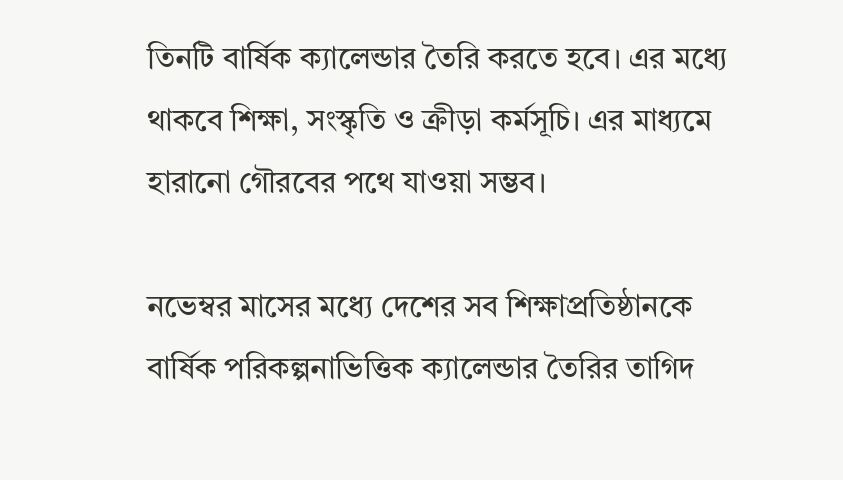তিনটি বার্ষিক ক্যালেন্ডার তৈরি করতে হবে। এর মধ্যে থাকবে শিক্ষা, সংস্কৃতি ও ক্রীড়া কর্মসূচি। এর মাধ্যমে হারানো গৌরবের পথে যাওয়া সম্ভব।

নভেম্বর মাসের মধ্যে দেশের সব শিক্ষাপ্রতিষ্ঠানকে বার্ষিক পরিকল্পনাভিত্তিক ক্যালেন্ডার তৈরির তাগিদ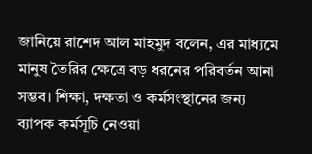জানিয়ে রাশেদ আল মাহমুদ বলেন, এর মাধ্যমে মানুষ তৈরির ক্ষেত্রে বড় ধরনের পরিবর্তন আনা সম্ভব। শিক্ষা, দক্ষতা ও কর্মসংস্থানের জন্য ব্যাপক কর্মসূচি নেওয়া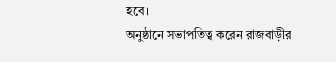হবে।
অনুষ্ঠানে সভাপতিত্ব করেন রাজবাড়ীর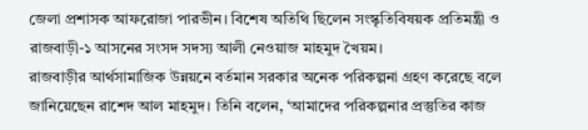জেলা প্রশাসক আফরোজা পারভীন। বিশেষ অতিথি ছিলেন সংস্কৃতিবিষয়ক প্রতিমন্ত্রী ও রাজবাড়ী-১ আসনের সংসদ সদস্য আলী নেওয়াজ মাহমুদ খৈয়ম।
রাজবাড়ীর আর্থসামাজিক উন্নয়নে বর্তমান সরকার অনেক পরিকল্পনা গ্রহণ করেছে বলে জানিয়েছেন রাশেদ আল মাহমুদ। তিনি বলেন, ‘আমাদের পরিকল্পনার প্রস্তুতির কাজ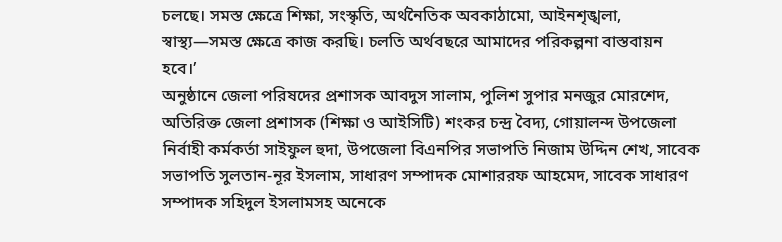চলছে। সমস্ত ক্ষেত্রে শিক্ষা, সংস্কৃতি, অর্থনৈতিক অবকাঠামো, আইনশৃঙ্খলা, স্বাস্থ্য—সমস্ত ক্ষেত্রে কাজ করছি। চলতি অর্থবছরে আমাদের পরিকল্পনা বাস্তবায়ন হবে।’
অনুষ্ঠানে জেলা পরিষদের প্রশাসক আবদুস সালাম, পুলিশ সুপার মনজুর মোরশেদ, অতিরিক্ত জেলা প্রশাসক (শিক্ষা ও আইসিটি) শংকর চন্দ্র বৈদ্য, গোয়ালন্দ উপজেলা নির্বাহী কর্মকর্তা সাইফুল হুদা, উপজেলা বিএনপির সভাপতি নিজাম উদ্দিন শেখ, সাবেক সভাপতি সুলতান-নূর ইসলাম, সাধারণ সম্পাদক মোশাররফ আহমেদ, সাবেক সাধারণ সম্পাদক সহিদুল ইসলামসহ অনেকে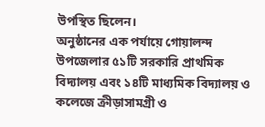উপস্থিত ছিলেন।
অনুষ্ঠানের এক পর্যায়ে গোয়ালন্দ উপজেলার ৫১টি সরকারি প্রাথমিক বিদ্যালয় এবং ১৪টি মাধ্যমিক বিদ্যালয় ও কলেজে ক্রীড়াসামগ্রী ও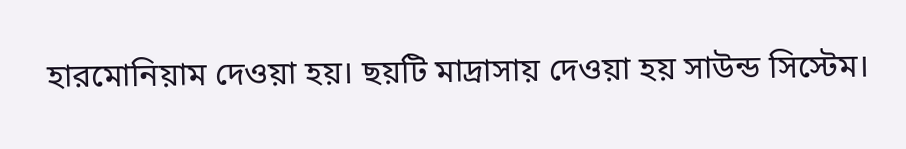হারমোনিয়াম দেওয়া হয়। ছয়টি মাদ্রাসায় দেওয়া হয় সাউন্ড সিস্টেম।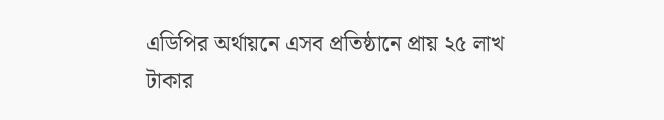এডিপির অর্থায়নে এসব প্রতিষ্ঠানে প্রায় ২৫ লাখ টাকার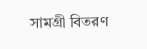সামগ্রী বিতরণ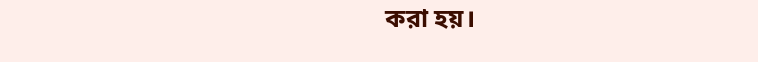করা হয়।